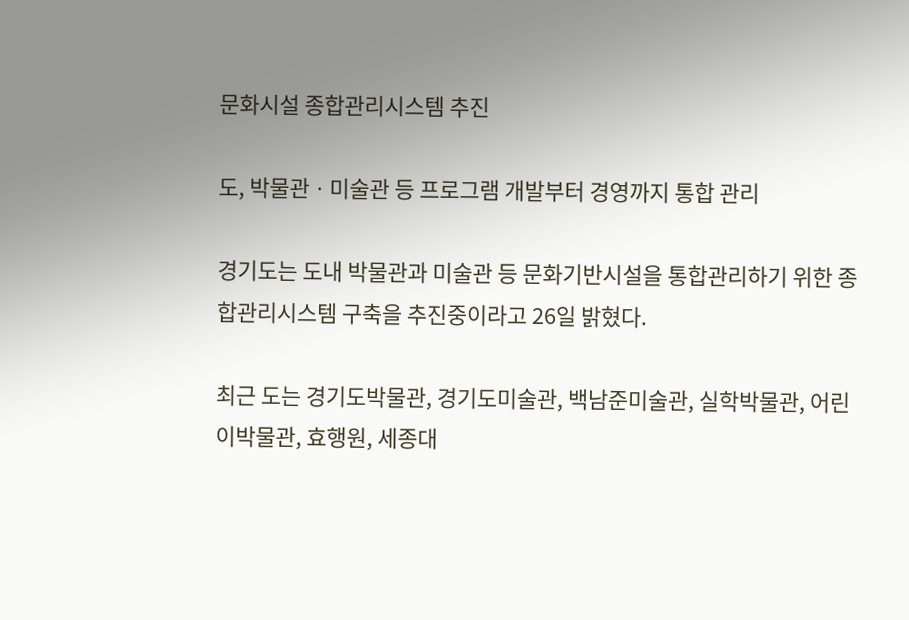문화시설 종합관리시스템 추진

도, 박물관ㆍ미술관 등 프로그램 개발부터 경영까지 통합 관리

경기도는 도내 박물관과 미술관 등 문화기반시설을 통합관리하기 위한 종합관리시스템 구축을 추진중이라고 26일 밝혔다.

최근 도는 경기도박물관, 경기도미술관, 백남준미술관, 실학박물관, 어린이박물관, 효행원, 세종대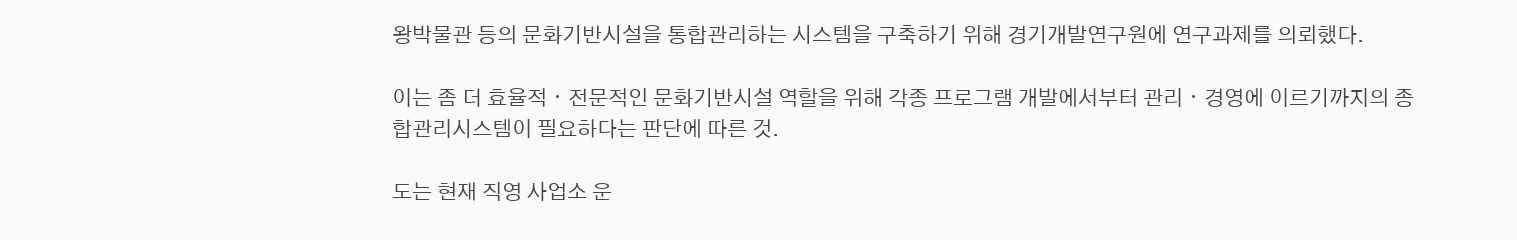왕박물관 등의 문화기반시설을 통합관리하는 시스템을 구축하기 위해 경기개발연구원에 연구과제를 의뢰했다.

이는 좀 더 효율적ㆍ전문적인 문화기반시설 역할을 위해 각종 프로그램 개발에서부터 관리ㆍ경영에 이르기까지의 종합관리시스템이 필요하다는 판단에 따른 것.

도는 현재 직영 사업소 운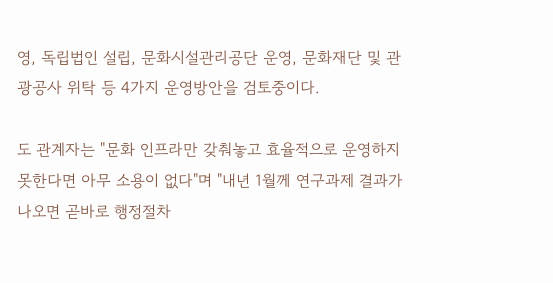영, 독립법인 설립, 문화시설관리공단 운영, 문화재단 및 관광공사 위탁 등 4가지 운영방안을 검토중이다.

도 관계자는 "문화 인프라만 갖춰놓고 효율적으로 운영하지 못한다면 아무 소용이 없다"며 "내년 1월께 연구과제 결과가 나오면 곧바로 행정절차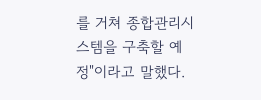를 거쳐 종합관리시스템을 구축할 예정"이라고 말했다.